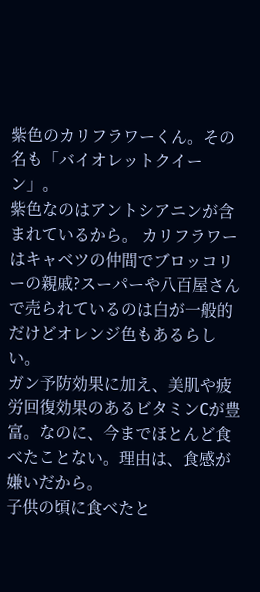紫色のカリフラワーくん。その名も「バイオレットクイーン」。
紫色なのはアントシアニンが含まれているから。 カリフラワーはキャベツの仲間でブロッコリーの親戚?スーパーや八百屋さんで売られているのは白が一般的だけどオレンジ色もあるらしい。
ガン予防効果に加え、美肌や疲労回復効果のあるビタミンCが豊富。なのに、今までほとんど食べたことない。理由は、食感が嫌いだから。
子供の頃に食べたと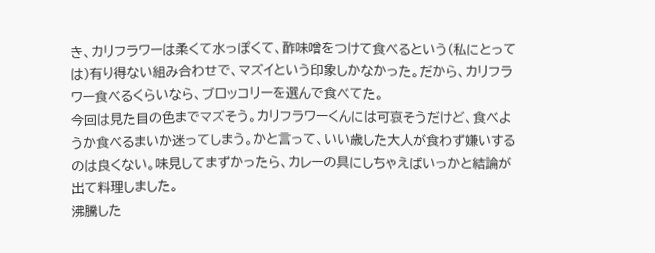き、カリフラワーは柔くて水っぽくて、酢味噌をつけて食べるという(私にとっては)有り得ない組み合わせで、マズイという印象しかなかった。だから、カリフラワー食べるくらいなら、ブロッコリーを選んで食べてた。
今回は見た目の色までマズそう。カリフラワーくんには可哀そうだけど、食べようか食べるまいか迷ってしまう。かと言って、いい歳した大人が食わず嫌いするのは良くない。味見してまずかったら、カレーの具にしちゃえばいっかと結論が出て料理しました。
沸騰した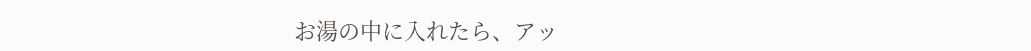お湯の中に入れたら、アッ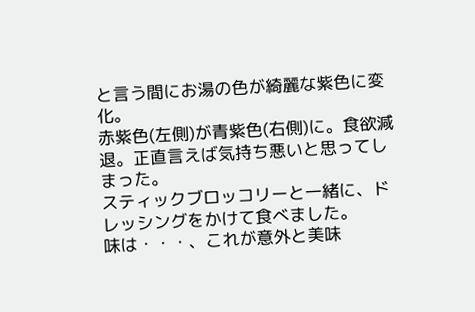と言う間にお湯の色が綺麗な紫色に変化。
赤紫色(左側)が青紫色(右側)に。食欲減退。正直言えば気持ち悪いと思ってしまった。
スティックブロッコリーと一緒に、ドレッシングをかけて食べました。
味は・・・、これが意外と美味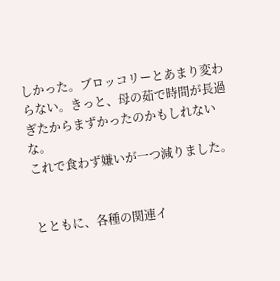しかった。ブロッコリーとあまり変わらない。きっと、母の茹で時間が長過ぎたからまずかったのかもしれないな。
これで食わず嫌いが一つ減りました。


とともに、各種の関連イ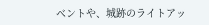ベントや、城跡のライトアッ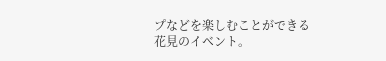プなどを楽しむことができる花見のイベント。